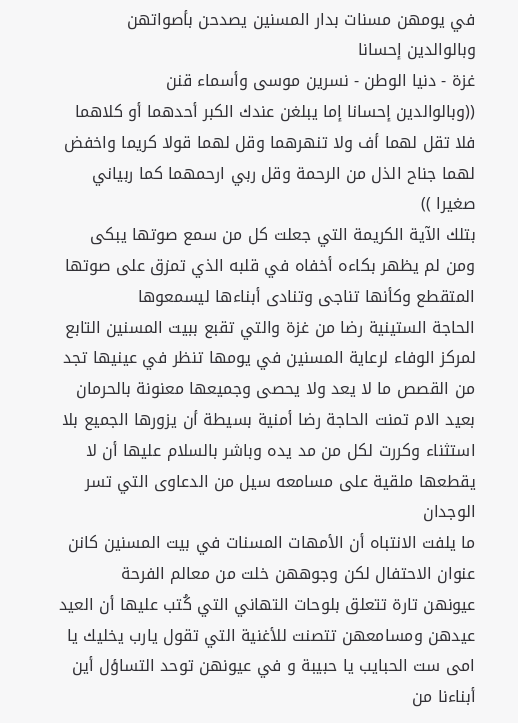في يومهن مسنات بدار المسنين يصدحن بأصواتهن وبالوالدين إحسانا
غزة - دنيا الوطن - نسرين موسى وأسماء قنن
((وبالوالدين إحسانا إما يبلغن عندك الكبر أحدهما أو كلاهما فلا تقل لهما أف ولا تنهرهما وقل لهما قولا كريما واخفض لهما جناح الذل من الرحمة وقل ربي ارحمهما كما ربياني صغيرا ))
بتلك الآية الكريمة التي جعلت كل من سمع صوتها يبكى ومن لم يظهر بكاءه أخفاه في قلبه الذي تمزق على صوتها المتقطع وكأنها تناجى وتنادى أبناءها ليسمعوها
الحاجة الستينية رضا من غزة والتي تقبع ببيت المسنين التابع لمركز الوفاء لرعاية المسنين في يومها تنظر في عينيها تجد من القصص ما لا يعد ولا يحصى وجميعها معنونة بالحرمان
بعيد الام تمنت الحاجة رضا أمنية بسيطة أن يزورها الجميع بلا استثناء وكررت لكل من مد يده وباشر بالسلام عليها أن لا يقطعها ملقية على مسامعه سيل من الدعاوى التي تسر الوجدان
ما يلفت الانتباه أن الأمهات المسنات في بيت المسنين كانن عنوان الاحتفال لكن وجوههن خلت من معالم الفرحة
عيونهن تارة تتعلق بلوحات التهاني التي كُتب عليها أن العيد عيدهن ومسامعهن تتصنت للأغنية التي تقول يارب يخليك يا امى ست الحبايب يا حبيبة و في عيونهن توحد التساؤل أين أبناءنا من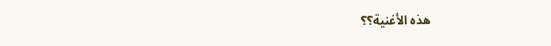هذه الأغنية؟؟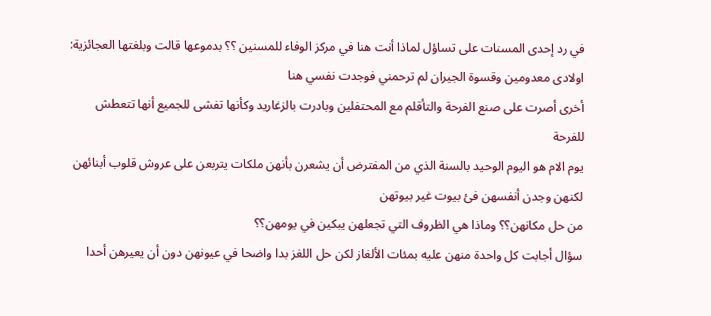في رد إحدى المسنات على تساؤل لماذا أنت هنا في مركز الوفاء للمسنين ؟؟ بدموعها قالت وبلغتها العجائزية: اولادى معدومين وقسوة الجيران لم ترحمني فوجدت نفسي هنا
أخرى أصرت على صنع الفرحة والتأقلم مع المحتفلين وبادرت بالزغاريد وكأنها تفشى للجميع أنها تتعطش للفرحة
يوم الام هو اليوم الوحيد بالسنة الذي من المفترض أن يشعرن بأنهن ملكات يتربعن على عروش قلوب أبنائهن لكنهن وجدن أنفسهن فئ بيوت غير بيوتهن
من حل مكانهن؟؟ وماذا هي الظروف التي تجعلهن يبكين في يومهن؟؟
سؤال أجابت كل واحدة منهن عليه بمئات الألغاز لكن حل اللغز بدا واضحا في عيونهن دون أن يعيرهن أحدا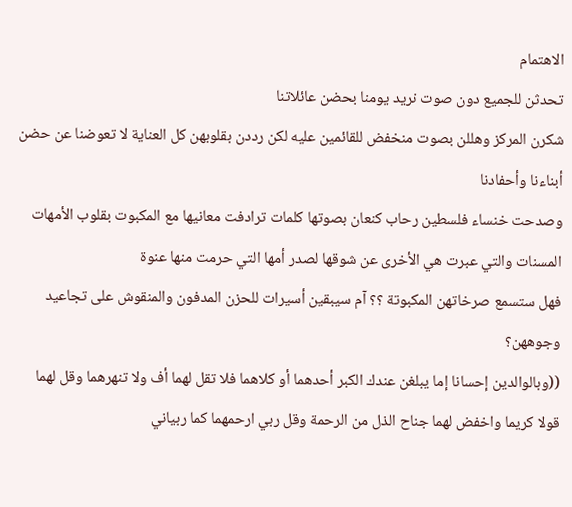الاهتمام
تحدثن للجميع دون صوت نريد يومنا بحضن عائلاتنا
شكرن المركز وهللن بصوت منخفض للقائمين عليه لكن رددن بقلوبهن كل العناية لا تعوضنا عن حضن أبناءنا وأحفادنا
وصدحت خنساء فلسطين رحاب كنعان بصوتها كلمات ترادفت معانيها مع المكبوت بقلوب الأمهات المسنات والتي عبرت هي الأخرى عن شوقها لصدر أمها التي حرمت منها عنوة
فهل ستسمع صرخاتهن المكبوتة ؟؟ آم سيبقين أسيرات للحزن المدفون والمنقوش على تجاعيد وجوههن؟
((وبالوالدين إحسانا إما يبلغن عندك الكبر أحدهما أو كلاهما فلا تقل لهما أف ولا تنهرهما وقل لهما قولا كريما واخفض لهما جناح الذل من الرحمة وقل ربي ارحمهما كما ربياني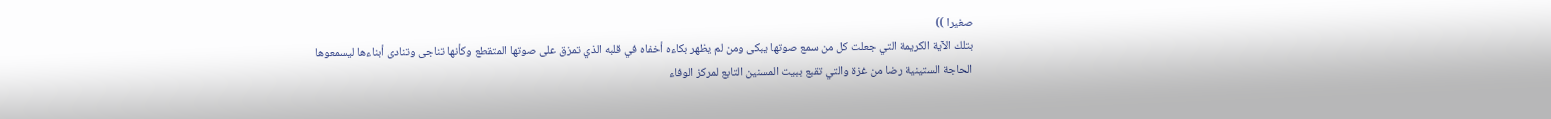صغيرا ))
بتلك الآية الكريمة التي جعلت كل من سمع صوتها يبكى ومن لم يظهر بكاءه أخفاه في قلبه الذي تمزق على صوتها المتقطع وكأنها تناجى وتنادى أبناءها ليسمعوها
الحاجة الستينية رضا من غزة والتي تقبع ببيت المسنين التابع لمركز الوفاء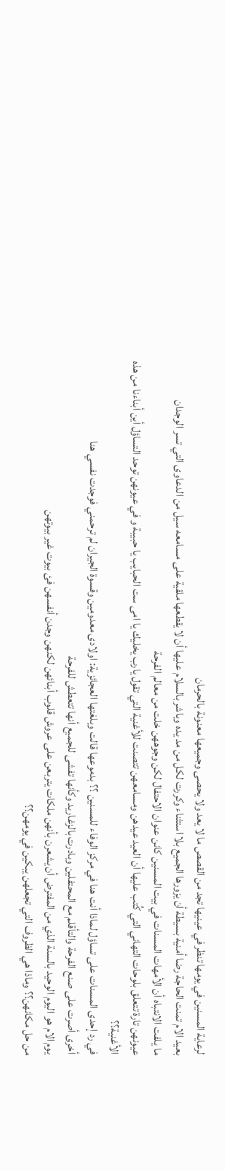لرعاية المسنين في يومها تنظر في عينيها تجد من القصص ما لا يعد ولا يحصى وجميعها معنونة بالحرمان
بعيد الام تمنت الحاجة رضا أمنية بسيطة أن يزورها الجميع بلا استثناء وكررت لكل من مد يده وباشر بالسلام عليها أن لا يقطعها ملقية على مسامعه سيل من الدعاوى التي تسر الوجدان
ما يلفت الانتباه أن الأمهات المسنات في بيت المسنين كانن عنوان الاحتفال لكن وجوههن خلت من معالم الفرحة
عيونهن تارة تتعلق بلوحات التهاني التي كُتب عليها أن العيد عيدهن ومسامعهن تتصنت للأغنية التي تقول يارب يخليك يا امى ست الحبايب يا حبيبة و في عيونهن توحد التساؤل أين أبناءنا من هذه الأغنية؟؟
في رد إحدى المسنات على تساؤل لماذا أنت هنا في مركز الوفاء للمسنين ؟؟ بدموعها قالت وبلغتها العجائزية: اولادى معدومين وقسوة الجيران لم ترحمني فوجدت نفسي هنا
أخرى أصرت على صنع الفرحة والتأقلم مع المحتفلين وبادرت بالزغاريد وكأنها تفشى للجميع أنها تتعطش للفرحة
يوم الام هو اليوم الوحيد بالسنة الذي من المفترض أن يشعرن بأنهن ملكات يتربعن على عروش قلوب أبنائهن لكنهن وجدن أنفسهن فئ بيوت غير بيوتهن
من حل مكانهن؟؟ وماذا هي الظروف التي تجعلهن يبكين في يومهن؟؟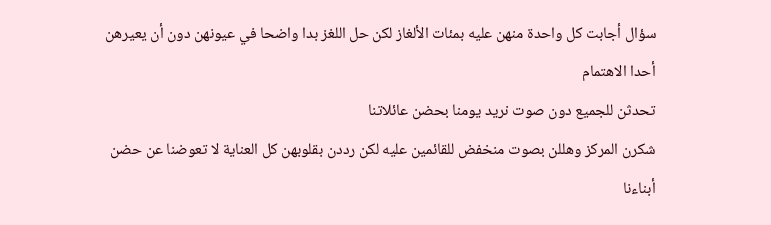سؤال أجابت كل واحدة منهن عليه بمئات الألغاز لكن حل اللغز بدا واضحا في عيونهن دون أن يعيرهن أحدا الاهتمام
تحدثن للجميع دون صوت نريد يومنا بحضن عائلاتنا
شكرن المركز وهللن بصوت منخفض للقائمين عليه لكن رددن بقلوبهن كل العناية لا تعوضنا عن حضن أبناءنا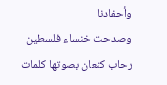وأحفادنا
وصدحت خنساء فلسطين رحاب كنعان بصوتها كلمات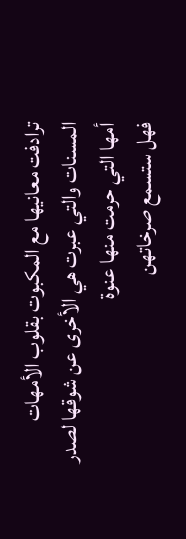ترادفت معانيها مع المكبوت بقلوب الأمهات المسنات والتي عبرت هي الأخرى عن شوقها لصدر أمها التي حرمت منها عنوة
فهل ستسمع صرخاتهن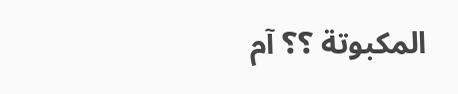المكبوتة ؟؟ آم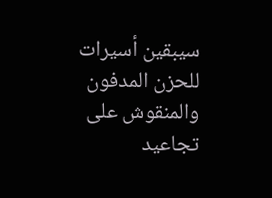سيبقين أسيرات للحزن المدفون والمنقوش على تجاعيد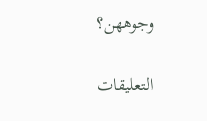وجوههن؟

التعليقات